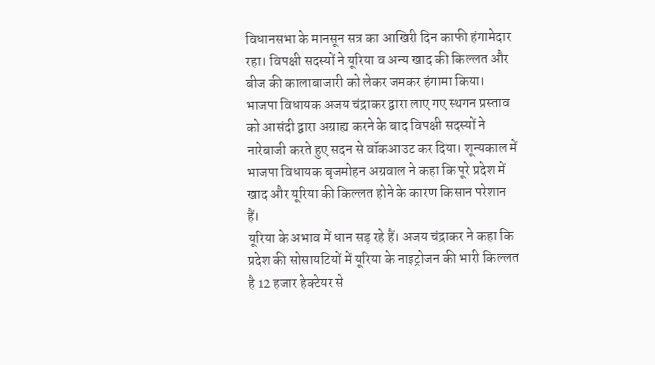विधानसभा के मानसून सत्र का आखिरी दिन काफी हंगामेदार रहा। विपक्षी सदस्यों ने यूरिया व अन्य खाद की किल्लत और बीज की कालाबाजारी को लेकर जमकर हंगामा किया। भाजपा विधायक अजय चंद्राकर द्वारा लाए गए स्थगन प्रस्ताव को आसंदी द्वारा अग्राह्य करने के बाद विपक्षी सदस्यों ने नारेबाजी करते हुए सदन से वॉकआउट कर दिया। शून्यकाल में भाजपा विधायक बृजमोहन अग्रवाल ने कहा कि पूरे प्रदेश में खाद और यूरिया की किल्लत होने के कारण किसान परेशान हैं।
यूरिया के अभाव में धान सड़ रहे हैं। अजय चंद्राकर ने कहा कि प्रदेश की सोसायटियों में यूरिया के नाइट्रोजन की भारी किल्लत है 12 हजार हेक्टेयर से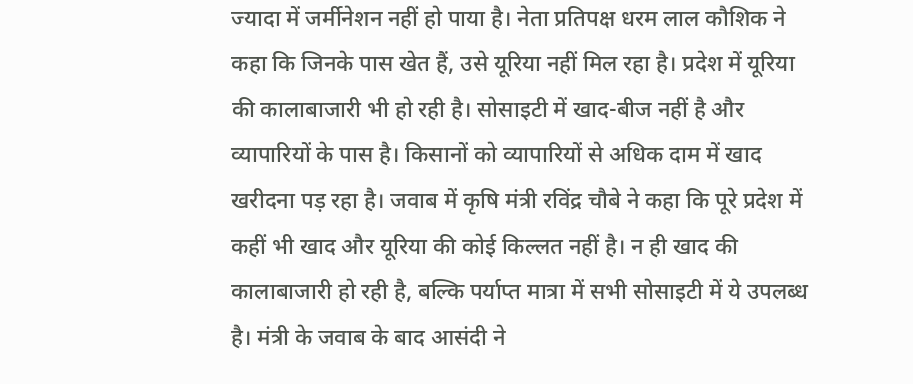ज्यादा में जर्मीनेशन नहीं हो पाया है। नेता प्रतिपक्ष धरम लाल कौशिक ने कहा कि जिनके पास खेत हैं, उसे यूरिया नहीं मिल रहा है। प्रदेश में यूरिया की कालाबाजारी भी हो रही है। सोसाइटी में खाद-बीज नहीं है और व्यापारियों के पास है। किसानों को व्यापारियों से अधिक दाम में खाद खरीदना पड़ रहा है। जवाब में कृषि मंत्री रविंद्र चौबे ने कहा कि पूरे प्रदेश में कहीं भी खाद और यूरिया की कोई किल्लत नहीं है। न ही खाद की कालाबाजारी हो रही है, बल्कि पर्याप्त मात्रा में सभी सोसाइटी में ये उपलब्ध है। मंत्री के जवाब के बाद आसंदी ने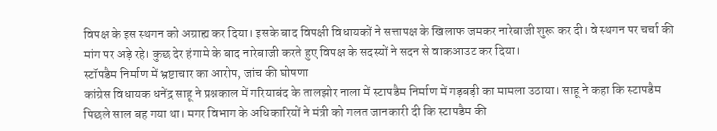विपक्ष के इस स्थगन को अग्राह्य कर दिया। इसके बाद विपक्षी विधायकों ने सत्तापक्ष के खिलाफ जमकर नारेबाजी शुरू कर दी। वे स्थगन पर चर्चा की मांग पर अड़े रहे। कुछ देर हंगामे के बाद नारेबाजी करते हुए विपक्ष के सदस्यों ने सदन से वाकआउट कर दिया।
स्टॉपडैम निर्माण में भ्रष्टाचार का आरोप, जांच की घोषणा
कांग्रेस विधायक धनेंद्र साहू ने प्रश्नकाल में गरियाबंद के तालझोर नाला में स्टापडैम निर्माण में गड़बड़ी का मामला उठाया। साहू ने कहा कि स्टापडैम पिछले साल बह गया था। मगर विभाग के अधिकारियों ने मंत्री को गलत जानकारी दी कि स्टापडैम की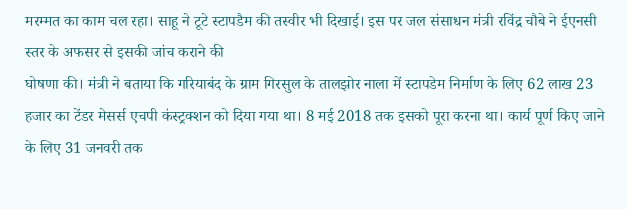मरम्मत का काम चल रहा। साहू ने टूटे स्टापडैम की तस्वीर भी दिखाई। इस पर जल संसाधन मंत्री रविंद्र चौबे ने ईएनसी स्तर के अफसर से इसकी जांच कराने की
घोषणा की। मंत्री ने बताया कि गरियाबंद के ग्राम गिरसुल के तालझोर नाला में स्टापडेम निर्माण के लिए 62 लाख 23 हजार का टेंडर मेसर्स एचपी कंस्ट्रक्शन को दिया गया था। 8 मई 2018 तक इसको पूरा करना था। कार्य पूर्ण किए जाने के लिए 31 जनवरी तक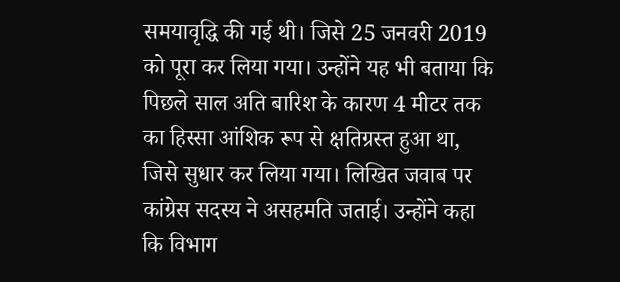समयावृद्धि की गई थी। जिसे 25 जनवरी 2019 को पूरा कर लिया गया। उन्होंने यह भी बताया कि पिछले साल अति बारिश के कारण 4 मीटर तक का हिस्सा आंशिक रूप से क्षतिग्रस्त हुआ था, जिसे सुधार कर लिया गया। लिखित जवाब पर कांग्रेस सदस्य ने असहमति जताई। उन्होंने कहा कि विभाग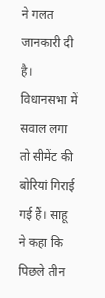ने गलत जानकारी दी है। विधानसभा में सवाल लगा तो सीमेंट की बोरियां गिराई गई हैं। साहू ने कहा कि पिछले तीन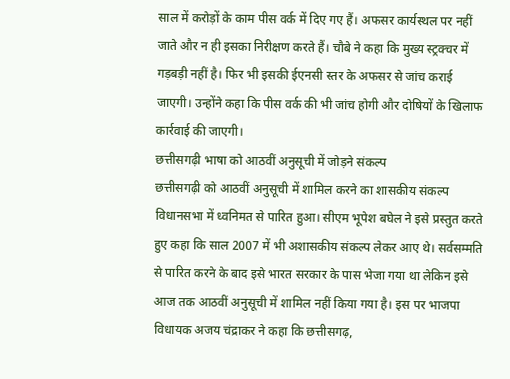साल में करोड़ों के काम पीस वर्क में दिए गए हैं। अफसर कार्यस्थल पर नहीं जाते और न ही इसका निरीक्षण करते हैं। चौबे ने कहा कि मुख्य स्ट्रक्चर में गड़बड़ी नहीं है। फिर भी इसकी ईएनसी स्तर के अफसर से जांच कराई जाएगी। उन्होंने कहा कि पीस वर्क की भी जांच होगी और दोषियों के खिलाफ कार्रवाई की जाएगी।
छत्तीसगढ़ी भाषा को आठवीं अनुसूची में जोड़ने संकल्प
छत्तीसगढ़ी को आठवीं अनुसूची में शामिल करने का शासकीय संकल्प विधानसभा में ध्वनिमत से पारित हुआ। सीएम भूपेश बघेल ने इसे प्रस्तुत करते हुए कहा कि साल 2007 में भी अशासकीय संकल्प लेकर आए थे। सर्वसम्मति से पारित करने के बाद इसे भारत सरकार के पास भेजा गया था लेकिन इसे आज तक आठवीं अनुसूची में शामिल नहीं किया गया है। इस पर भाजपा विधायक अजय चंद्राकर ने कहा कि छत्तीसगढ़,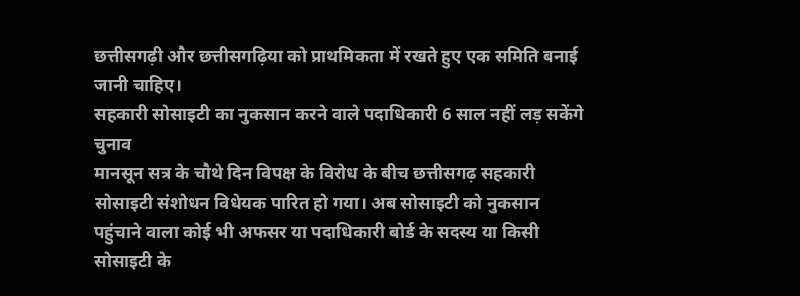छत्तीसगढ़ी और छत्तीसगढ़िया को प्राथमिकता में रखते हुए एक समिति बनाई जानी चाहिए।
सहकारी सोसाइटी का नुकसान करने वाले पदाधिकारी 6 साल नहीं लड़ सकेंगे चुनाव
मानसून सत्र के चौथे दिन विपक्ष के विरोध के बीच छत्तीसगढ़ सहकारी सोसाइटी संशोधन विधेयक पारित हो गया। अब सोसाइटी को नुकसान पहुंचाने वाला कोई भी अफसर या पदाधिकारी बोर्ड के सदस्य या किसी सोसाइटी के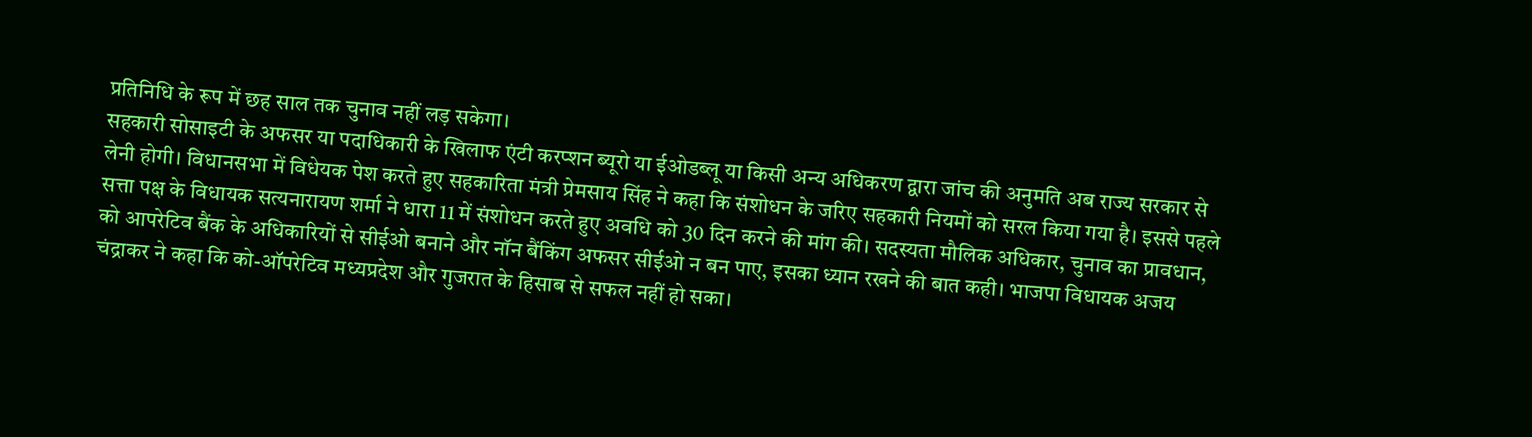प्रतिनिधि के रूप में छह साल तक चुनाव नहीं लड़ सकेगा।
सहकारी सोसाइटी के अफसर या पदाधिकारी के खिलाफ एंटी करप्शन ब्यूरो या ईओडब्लू या किसी अन्य अधिकरण द्वारा जांच की अनुमति अब राज्य सरकार से लेनी होगी। विधानसभा में विधेयक पेश करते हुए सहकारिता मंत्री प्रेमसाय सिंह ने कहा कि संशोधन के जरिए सहकारी नियमों को सरल किया गया है। इससे पहले सत्ता पक्ष के विधायक सत्यनारायण शर्मा ने धारा 11 में संशोधन करते हुए अवधि को 30 दिन करने की मांग की। सदस्यता मौलिक अधिकार, चुनाव का प्रावधान, को आपरेटिव बैंक के अधिकारियों से सीईओ बनाने और नॉन बैंकिंग अफसर सीईओ न बन पाए, इसका ध्यान रखने की बात कही। भाजपा विधायक अजय चंद्राकर ने कहा कि को-ऑपरेटिव मध्यप्रदेश और गुजरात के हिसाब से सफल नहीं हो सका।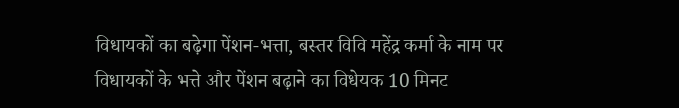विधायकों का बढ़ेगा पेंशन-भत्ता, बस्तर विवि महेंद्र कर्मा के नाम पर
विधायकों के भत्ते और पेंशन बढ़ाने का विधेयक 10 मिनट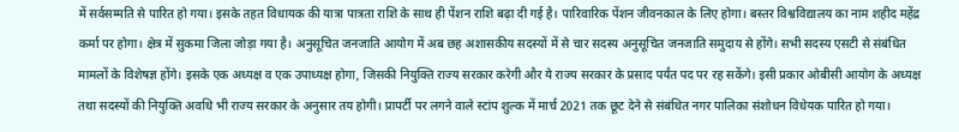में सर्वसम्मति से पारित हो गया। इसके तहत विधायक की यात्रा पात्रता राशि के साथ ही पेंशन राशि बढ़ा दी गई है। पारिवारिक पेंशन जीवनकाल के लिए होगा। बस्तर विश्वविद्यालय का नाम शहीद महेंद्र कर्मा पर होगा। क्षेत्र में सुकमा जिला जोड़ा गया है। अनुसूचित जनजाति आयोग में अब छह अशासकीय सदस्यों में से चार सदस्य अनुसूचित जनजाति समुदाय से होंगे। सभी सदस्य एसटी से संबंधित मामलों के विशेषज्ञ होंगे। इसके एक अध्यक्ष व एक उपाध्यक्ष होगा, जिसकी नियुक्ति राज्य सरकार करेगी और ये राज्य सरकार के प्रसाद पर्यंत पद पर रह सकेंगे। इसी प्रकार ओबीसी आयोग के अध्यक्ष तथा सदस्यों की नियुक्ति अवधि भी राज्य सरकार के अनुसार तय होगी। प्रापर्टी पर लगने वाले स्टांप शुल्क में मार्च 2021 तक छूट देने से संबंधित नगर पालिका संशोधन विधेयक पारित हो गया।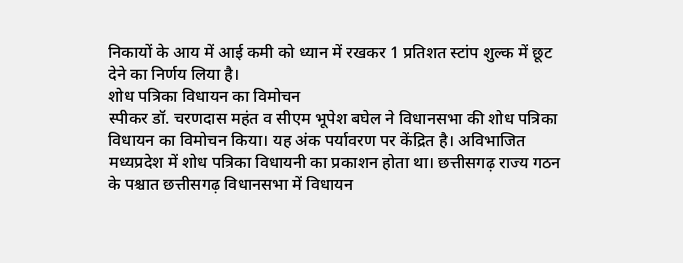निकायों के आय में आई कमी को ध्यान में रखकर 1 प्रतिशत स्टांप शुल्क में छूट देने का निर्णय लिया है।
शोध पत्रिका विधायन का विमोचन
स्पीकर डॉ. चरणदास महंत व सीएम भूपेश बघेल ने विधानसभा की शोध पत्रिका विधायन का विमोचन किया। यह अंक पर्यावरण पर केंद्रित है। अविभाजित मध्यप्रदेश में शोध पत्रिका विधायनी का प्रकाशन होता था। छत्तीसगढ़ राज्य गठन के पश्चात छत्तीसगढ़ विधानसभा में विधायन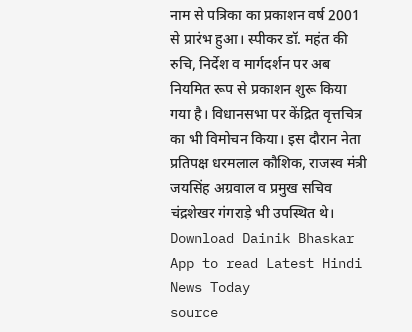नाम से पत्रिका का प्रकाशन वर्ष 2001 से प्रारंभ हुआ। स्पीकर डॉ. महंत की रुचि, निर्देश व मार्गदर्शन पर अब नियमित रूप से प्रकाशन शुरू किया गया है। विधानसभा पर केंद्रित वृत्तचित्र का भी विमोचन किया। इस दौरान नेता प्रतिपक्ष धरमलाल कौशिक, राजस्व मंत्री जयसिंह अग्रवाल व प्रमुख सचिव चंद्रशेखर गंगराड़े भी उपस्थित थे।
Download Dainik Bhaskar App to read Latest Hindi News Today
source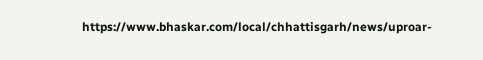https://www.bhaskar.com/local/chhattisgarh/news/uproar-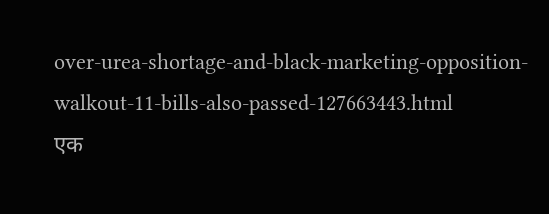over-urea-shortage-and-black-marketing-opposition-walkout-11-bills-also-passed-127663443.html
एक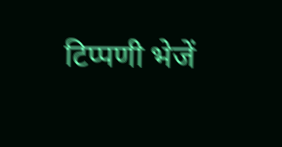टिप्पणी भेजें